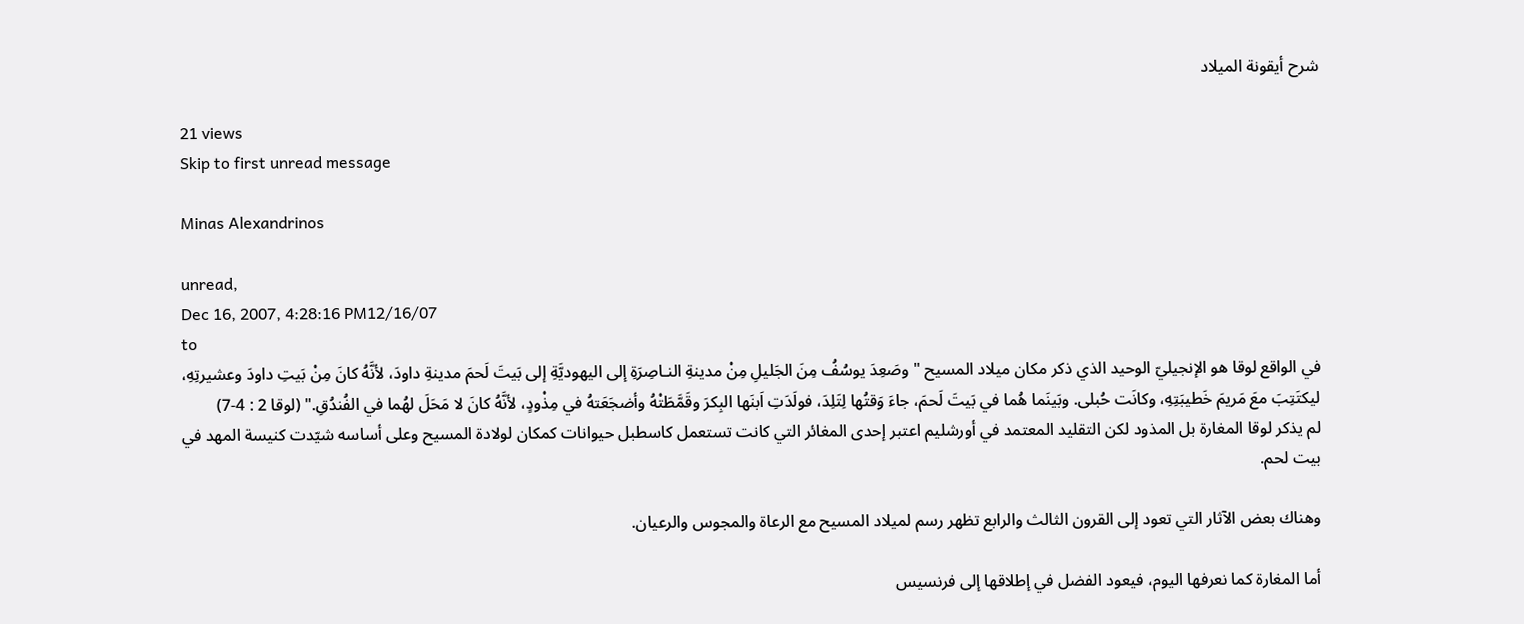شرح أيقونة الميلاد

21 views
Skip to first unread message

Minas Alexandrinos

unread,
Dec 16, 2007, 4:28:16 PM12/16/07
to
في الواقع لوقا هو الإنجيليّ الوحيد الذي ذكر مكان ميلاد المسيح " وصَعِدَ يوسُفُ مِنَ الجَليلِ مِنْ مدينةِ النـاصِرَةِ إلى اليهوديَّةِ إلى بَيتَ لَحمَ مدينةِ داودَ، لأنَّهُ كانَ مِنْ بَيتِ داودَ وعشيرتِهِ، ليكتَتِبَ معَ مَريمَ خَطيبَتِهِ، وكانَت حُبلى. وبَينَما هُما في بَيتَ لَحمَ، جاءَ وَقتُها لِتَلِدَ، فولَدَتِ اَبنَها البِكرَ وقَمَّطَتْهُ وأضجَعَتهُ في مِذْودٍ، لأنَّهُ كانَ لا مَحَلَ لهُما في الفُندُقِ." (لوقا 2 : 4-7)
لم يذكر لوقا المغارة بل المذود لكن التقليد المعتمد في أورشليم اعتبر إحدى المغائر التي كانت تستعمل كاسطبل حيوانات كمكان لولادة المسيح وعلى أساسه شيّدت كنيسة المهد في بيت لحم.

وهناك بعض الآثار التي تعود إلى القرون الثالث والرابع تظهر رسم لميلاد المسيح مع الرعاة والمجوس والرعيان.

أما المغارة كما نعرفها اليوم، فيعود الفضل في إطلاقها إلى فرنسيس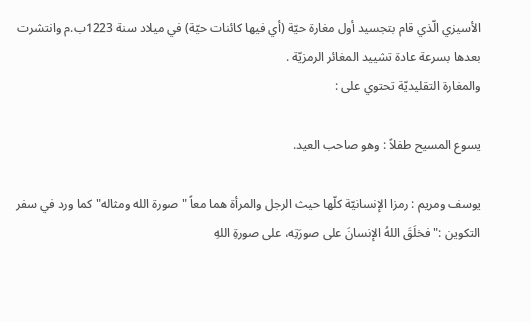الأسيزي الّذي قام بتجسيد أول مغارة حيّة (أي فيها كائنات حيّة) في ميلاد سنة 1223ب.م وانتشرت بعدها بسرعة عادة تشييد المغائر الرمزيّة .
والمغارة التقليديّة تحتوي على :

يسوع المسيح طفلاً : وهو صاحب العيد.

يوسف ومريم : رمزا الإنسانيّة كلّها حيث الرجل والمرأة هما معاً "صورة الله ومثاله" كما ورد في سفر التكوين :" فخلَقَ اللهُ الإنسانَ على صورَتِه، على صورةِ اللهِ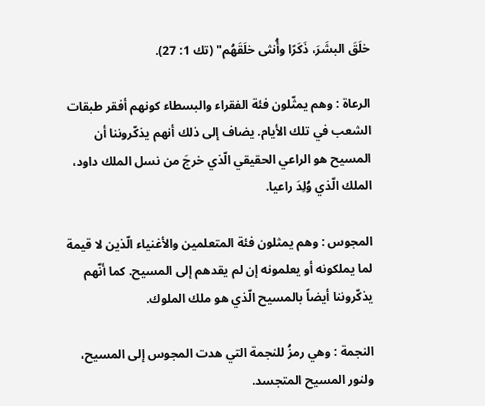خلَقَ البشَرَ، ذَكَرًا وأُنثى خلَقَهُم" (تك 1: 27).

الرعاة : وهم يمثّلون فئة الفقراء والبسطاء كونهم أفقر طبقات الشعب في تلك الأيام. يضاف إلى ذلك أنهم يذكّروننا أن المسيح هو الراعي الحقيقي الّذي خرجَ من نسل الملك داود، الملك الّذي وُلِدَ راعيا.

المجوس : وهم يمثلون فئة المتعلمين والأغنياء الّذين لا قيمة لما يملكونه أو يعلمونه إن لم يقدهم إلى المسيح. كما أنّهم يذكّروننا أيضاً بالمسيح الّذي هو ملك الملوك.

النجمة : وهي رمزُ للنجمة التي هدت المجوس إلى المسيح، ولنور المسيح المتجسد.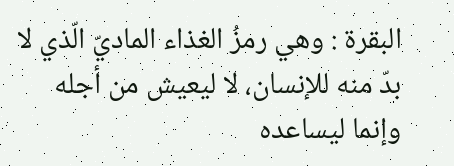البقرة : وهي رمزُ الغذاء الماديّ الّذي لا بدّ منه للإنسان، لا ليعيش من أجله وإنما ليساعده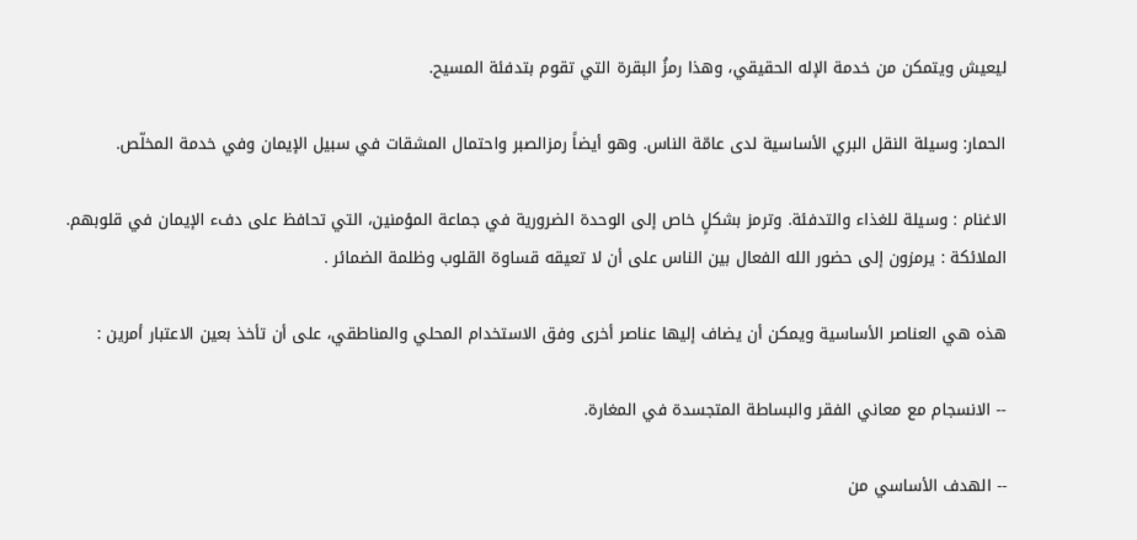ليعيش ويتمكن من خدمة الإله الحقيقي، وهذا رمزُ البقرة التي تقوم بتدفئة المسيح.

الحمار: وسيلة النقل البري الأساسية لدى عامّة الناس. وهو أيضاً رمزالصبر واحتمال المشقات في سبيل الإيمان وفي خدمة المخلّص.

الاغنام : وسيلة للغذاء والتدفئة. وترمز بشكلٍ خاص إلى الوحدة الضرورية في جماعة المؤمنين، التي تحافظ على دفء الإيمان في قلوبهم.
الملائكة : يرمزون إلى حضور الله الفعال بين الناس على أن لا تعيقه قساوة القلوب وظلمة الضمائر .

هذه هي العناصر الأساسية ويمكن أن يضاف إليها عناصر أخرى وفق الاستخدام المحلي والمناطقي، على أن تأخذ بعين الاعتبار أمرين :

-- الانسجام مع معاني الفقر والبساطة المتجسدة في المغارة.

-- الهدف الأساسي من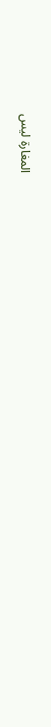المغارة ليس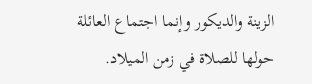الزينة والديكور وإنما اجتماع العائلة حولها للصلاة في زمن الميلاد.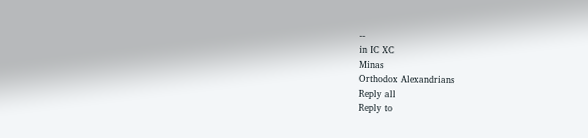--
in IC XC
Minas
Orthodox Alexandrians
Reply all
Reply to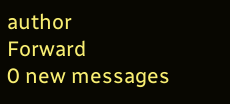author
Forward
0 new messages